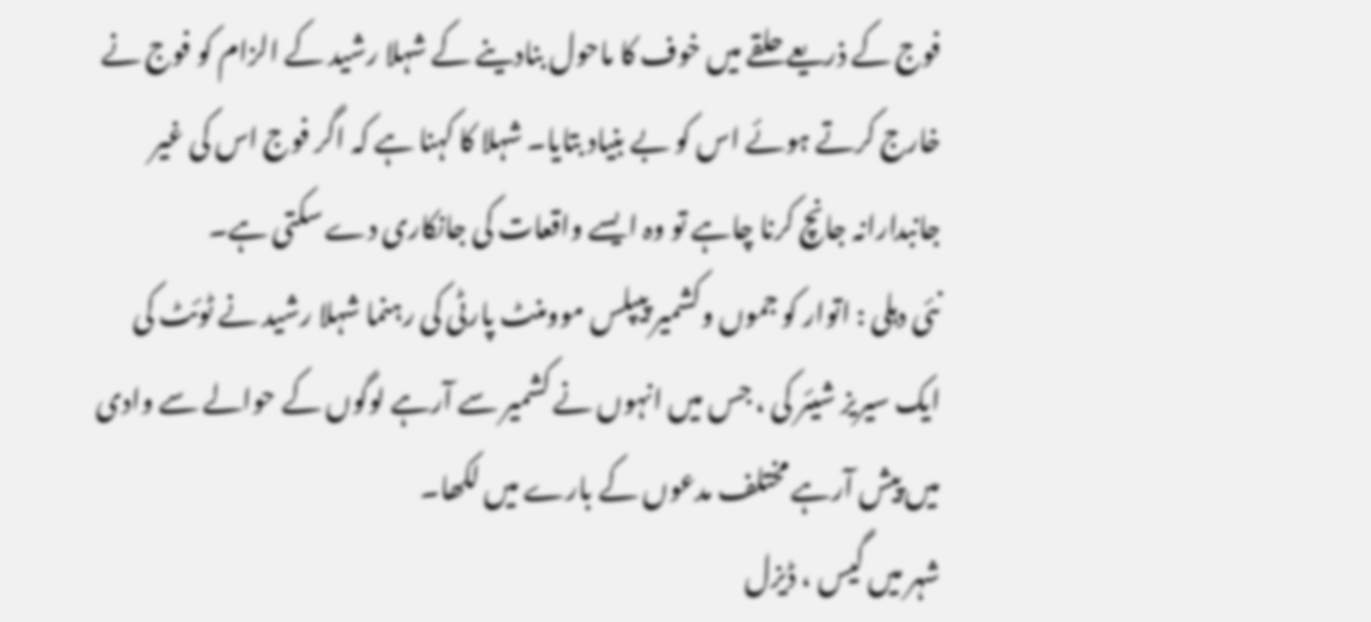فوج کے ذریعے حلقے میں خوف کا ماحول بنادینے کے شہلا رشید کے الزام کو فوج نے خارج کرتے ہوئے اس کو بے بنیاد بتایا۔ شہلا کا کہنا ہے کہ اگر فوج اس کی غیر جانبدارانہ جانچ کرنا چاہے تو وہ ایسے واقعات کی جانکاری دے سکتی ہے۔
نئی دہلی : اتوار کو جموں وکشمیر پیپلس موومنٹ پارٹی کی رہنما شہلا رشید نے ٹوئٹ کی ایک سیریز شیئر کی ، جس میں انہوں نے کشمیر سے آرہے لوگوں کے حوالے سے وادی میں پیش آرہے مختلف مدعوں کے بارے میں لکھا۔
شہر میں گیس ، ڈیزل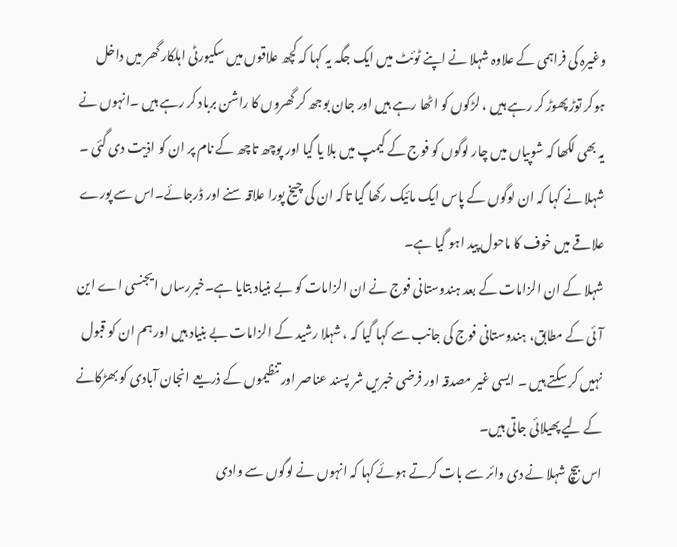وغیرہ کی فراہمی کے علاوہ شہلا نے اپنے ٹوئٹ میں ایک جگہ یہ کہا کہ کچھ علاقوں میں سکیورٹی اہلکار گھر میں داخل ہوکر توڑ پھوڑ کر رہے ہیں ، لڑکوں کو اٹھا رہے ہیں اور جان بوجھ کر گھروں کا راشن برباد کر رہے ہیں ۔انہوں نے یہ بھی لکھا کہ شوپیاں میں چار لوگوں کو فوج کے کیمپ میں بلا یا گیا اور پوچھ تاچھ کے نام پر ان کو اذیت دی گئی ۔ شہلا نے کہا کہ ان لوگوں کے پاس ایک مائیک رکھا گیا تاکہ ان کی چیخ پورا علاقہ سنے اور ڈرجائے۔اس سے پورے علاقے میں خوف کا ماحول پید اہو گیا ہے۔
شہلا کے ان الزامات کے بعد ہندوستانی فوج نے ان الزامات کو بے بنیاد بتایا ہے۔خبررساں ایجنسی اے این آئی کے مطابق، ہندوستانی فوج کی جانب سے کہا گیا کہ ، شہلا رشید کے الزامات بے بنیاد ہیں اور ہم ان کو قبول نہیں کر سکتے ہیں ۔ ایسی غیر مصدقہ اور فرضی خبریں شر پسند عناصر اور تنظیموں کے ذریعے انجان آبادی کو بھڑکانے کے لیے پھیلائی جاتی ہیں۔
اس بیچ شہلا نے دی وائر سے بات کرتے ہوئے کہا کہ انہوں نے لوگوں سے وادی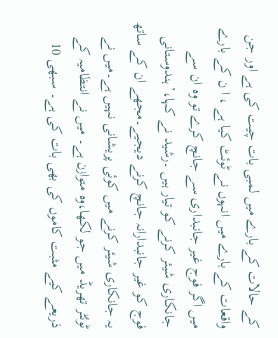کے حالات کے بارے میں لمبی بات چیت کی ہے اور جن واقعات کے بارے میں انہوں نے ٹوئٹ کیا ہے ، ا ن کے بارے میں اگر فوج غیر جانبداری سے جانچ کرے تو وہ ان سے جانکاری شیئر کرنے کو تیار ہیں ۔رشید نے کہا،’ہندوستانی فوج کو غیر جانبدارانہ جانچ کرنے دیجیے۔مجھے ان کے ساتھ یہ جانکاری شیئر کرنے میں کوئی پریشانی نہیں ہے۔میں نے ٹوئٹر تھریڈ میں جو لکھا،وہ متوازن ہے۔ میں نے انتظامیہ کے ذریعے کیے مثبت کاموں کی بھی بات کی ہے۔ سبھی 10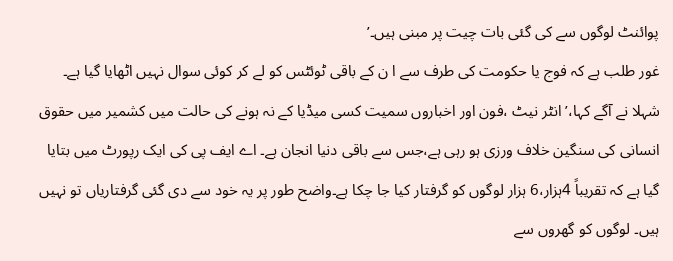پوائنٹ لوگوں سے کی گئی بات چیت پر مبنی ہیں۔’
غور طلب ہے کہ فوج یا حکومت کی طرف سے ا ن کے باقی ٹوئٹس کو لے کر کوئی سوال نہیں اٹھایا گیا ہے۔
شہلا نے آگے کہا،’انٹر نیٹ ،فون اور اخباروں سمیت کسی میڈیا کے نہ ہونے کی حالت میں کشمیر میں حقوق انسانی کی سنگین خلاف ورزی ہو رہی ہے،جس سے باقی دنیا انجان ہے۔ اے ایف پی کی ایک رپورٹ میں بتایا گیا ہے کہ تقریباً 4ہزار،6 ہزار لوگوں کو گرفتار کیا جا چکا ہے۔واضح طور پر یہ خود سے دی گئی گرفتاریاں تو نہیں ہیں۔ لوگوں کو گھروں سے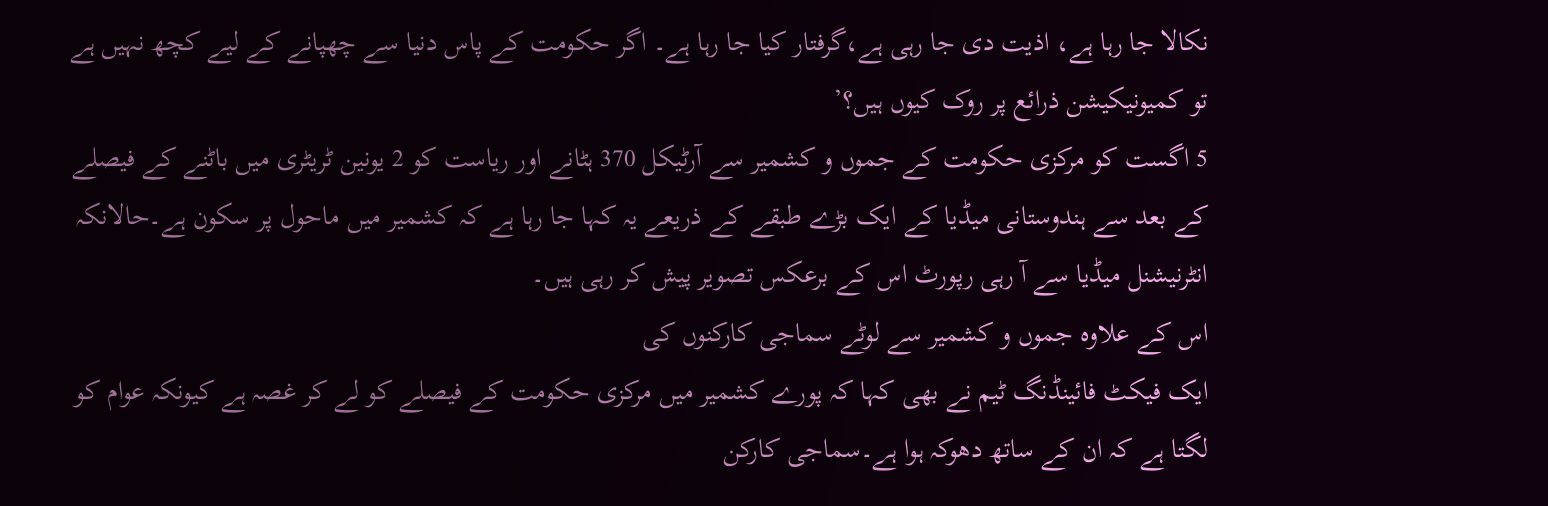نکالا جا رہا ہے، اذیت دی جا رہی ہے،گرفتار کیا جا رہا ہے۔ اگر حکومت کے پاس دنیا سے چھپانے کے لیے کچھ نہیں ہے تو کمیونیکیشن ذرائع پر روک کیوں ہیں؟’
5 اگست کو مرکزی حکومت کے جموں و کشمیر سے آرٹیکل 370 ہٹانے اور ریاست کو 2 یونین ٹریٹری میں باٹنے کے فیصلے کے بعد سے ہندوستانی میڈیا کے ایک بڑے طبقے کے ذریعے یہ کہا جا رہا ہے کہ کشمیر میں ماحول پر سکون ہے۔حالانکہ انٹرنیشنل میڈیا سے آ رہی رپورٹ اس کے برعکس تصویر پیش کر رہی ہیں۔
اس کے علاوہ جموں و کشمیر سے لوٹے سماجی کارکنوں کی
ایک فیکٹ فائینڈنگ ٹیم نے بھی کہا کہ پورے کشمیر میں مرکزی حکومت کے فیصلے کو لے کر غصہ ہے کیونکہ عوام کو لگتا ہے کہ ان کے ساتھ دھوکہ ہوا ہے۔سماجی کارکن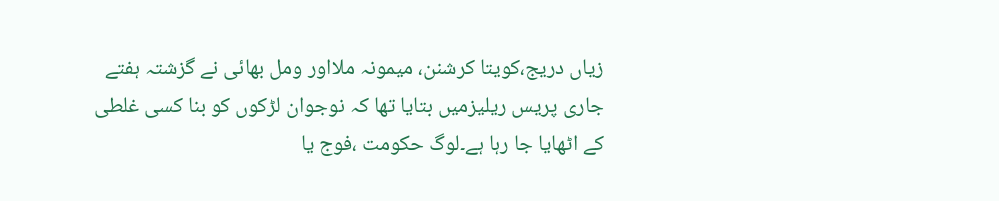زیاں دریج،کویتا کرشنن، میمونہ ملااور ومل بھائی نے گزشتہ ہفتے جاری پریس ریلیزمیں بتایا تھا کہ نوجوان لڑکوں کو بنا کسی غلطی کے اٹھایا جا رہا ہے۔لوگ حکومت ،فوج یا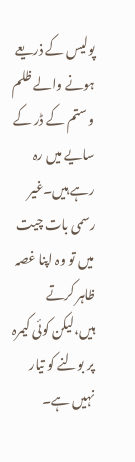پولیس کے ذریعے ہونے والے ظلم و ستم کے ڈر کے سایے میں رہ رہے ہیں۔غیر رسمی بات چیت میں تو وہ اپنا غصہ ظاہر کرتے ہیں،لیکن کوئی کیمرہ پر بولنے کو تیار نہیں ہے۔